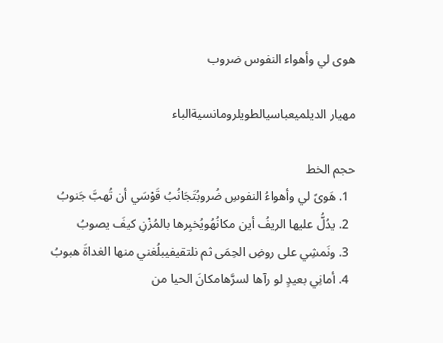هوى لي وأهواء النفوس ضروب

مهيار الديلميعباسيالطويلرومانسيةالباء

حجم الخط
  1. هَوىً لي وأهواءُ النفوسِ ضُروبُتَجَانُبُ قَوْسَي أن تُهبَّ جَنوبُ
  2. يدُلُّ عليها الريفُ أين مكانُهُويُخبِرها بالمُزْنِ كيفَ يصوبُ
  3. ونَمشِي على روضِ الحِمَى ثم نلتقيفيبلُغني منها الغداةَ هبوبُ
  4. أمانِي بعيدٍ لو رآها لسرَّهامكانَ الحيا من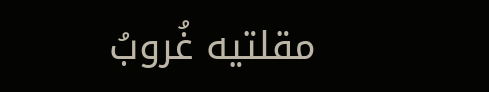مقلتيه غُروبُ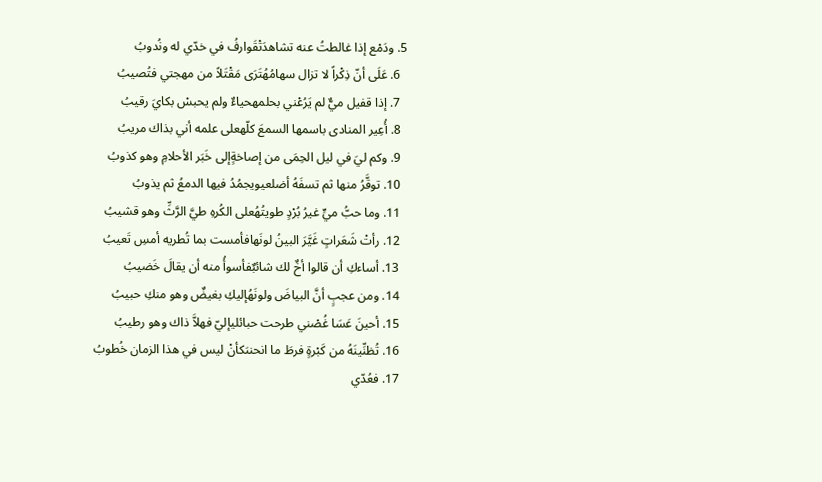5. ودَمْع إذا غالطتُ عنه تشاهدَتْقَوارفُ في خدّي له ونُدوبُ
  6. عَلَى أنّ ذِكْراً لا تزال سهامُهُتَرَى مَقْتَلاً من مهجتي فتُصيبُ
  7. إذا قفيل ميٌّ لم يَرُعْني بحلمهحياءٌ ولم يحبسْ بكايَ رقيبُ
  8. أُعِير المنادى باسمها السمعَ كلّهعلى علمه أني بذاك مريبُ
  9. وكم ليَ في ليل الحِمَى من إصاخةٍإلى خَبَر الأحلامِ وهو كذوبُ
  10. توقَّرُ منها ثم تسفَهُ أضلعيويجمُدُ فيها الدمعُ ثم يذوبُ
  11. وما حبُّ ميٍّ غيرُ بُرْدٍ طويتُهُعلى الكُرهِ طيَّ الرَّثِّ وهو قشيبُ
  12. رأتْ شَعَراتٍ غَيَّرَ البينُ لونَهافأمست بما تُطريه أمسِ تَعيبُ
  13. أساءكِ أن قالوا أخٌ لك شائبٌفأسوأُ منه أن يقالَ خَضيبُ
  14. ومن عجبٍ أنَّ البياضَ ولونَهُإليكِ بغيضٌ وهو منكِ حبيبُ
  15. أحينَ عَسَا غُصْني طرحت حبائليإليّ فهلاَّ ذاك وهو رطيبُ
  16. تُظنِّينَهُ من كَبْرةٍ فرطَ ما انحنىَكأنْ ليس في هذا الزمان خُطوبُ
  17. فعُدّي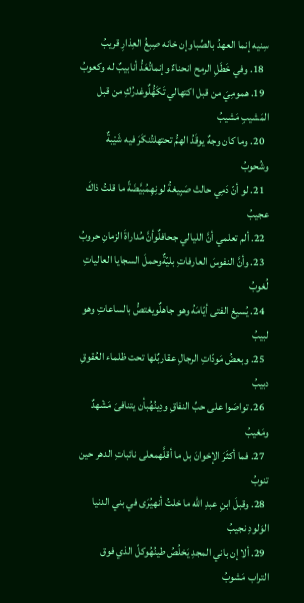سِنيه إنما العهدُ بالصِّباوإن خانه صِبغُ العِذارِ قريبُ
  18. وفي خَطَلِ الرمح انحناءٌ وإنماتُعَدُّ أنابيبٌ له وكعوبُ
  19. همومِيَ من قبل اكتهالي تَكَهُّلٌوغدرُكِ من قبل المَشيبِ مَشيبُ
  20. وما كان وجهٌ يوقَدُ الهمُّ تحتهلتُنكَرَ فيه شَيْبةٌ وشُحوبُ
  21. لو أنّ دَمِي حالتْ صَبِيغةُ لونِهِمُبيَّضَةً ما قلتُ ذاكَ عجيبُ
  22. ألم تعلمي أنَّ الليالي جحافلٌوأنَّ مُداراةَ الزمانِ حروبُ
  23. وأنَّ النفوسَ العارفاتِ بليّةٌوحملَ السجايا العالياتِ لُغوبُ
  24. يُسيغ الفتى أيّامَهُ وهو جاهلٌويغتصُّ بالساعاتِ وهو لبيبُ
  25. وبعضُ مَودّاتِ الرجالِ عقاربٌلها تحت ظلماء العُقوقِ دبيبُ
  26. تواصَوا على حبِّ النفاقِ ودِينُهُبأن يتنافىَ مَشْهدٌ ومَغيبُ
  27. فما أكثَرَ الإخوانَ بل ما أقلَّهمعلى نائباتِ الدهر حين تنوبُ
  28. وقبلَ ابنِ عبدِ الله ما خلتُ أنهيُرَى في بني الدنيا الوَلودِ نجيبُ
  29. ألا إن باني المجدِ يَخلُصُ طينُهُوكلّ الذي فوق التراب مَشوبُ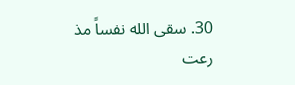30. سقى الله نفساً مذ رعت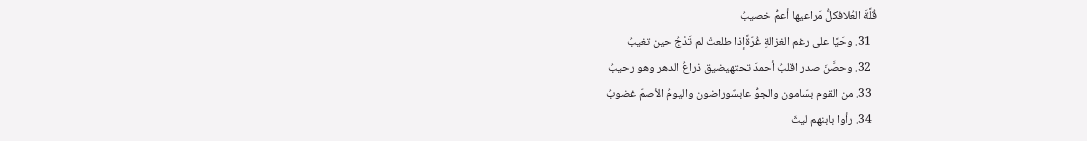قُلَّةَ العُلافكلُّ مَراعيها أعمُّ خصيبُ
  31. وحَيَّا على رغم الغزالةِ غُرّةًإذا طلعتْ لم تَدْجُ حين تغيبُ
  32. وحصَّنَ صدر اقلبُ أحمدَ تحتهيضيق ذراعُ الدهر وهو رحيبُ
  33. من القوم بسّامون والجوُّ عابسٌوراضون واليومُ الأصمّ غضوبُ
  34. رأوا بابنهم ليثَ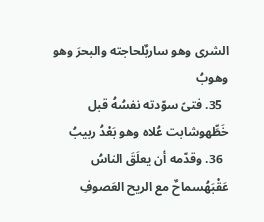الشرى وهو ساربٌلحاجته والبحرَ وهو وهوبُ
  35. فتىً سوّدته نفسُهُ قبل خَطِّهوشابت عُلاه وهو بَعْدُ ربيبُ
  36. وقدّمه أن يعلَقَ الناسُ عَقْبَهُسماحٌ مع الريح العَصوفِ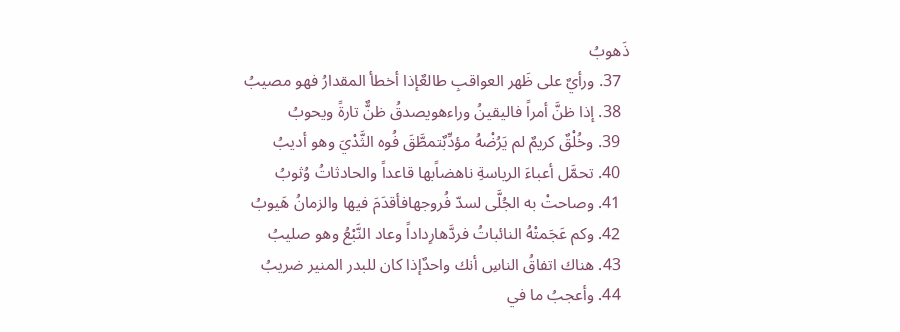ذَهوبُ
  37. ورأيٌ على ظَهر العواقبِ طالعٌإذا أخطأ المقدارُ فهو مصيبُ
  38. إذا ظنَّ أمراً فاليقينُ وراءهويصدقُ ظنٌّ تارةً ويحوبُ
  39. وخُلْقٌ كريمٌ لم يَرُضْهُ مؤدِّبٌتمطَّقَ فُوه الثَّدْيَ وهو أديبُ
  40. تحمَّل أعباءَ الرياسةِ ناهضاًبها قاعداً والحادثاتُ وُثوبُ
  41. وصاحتْ به الجُلَّى لسدّ فُروجهافأقدَمَ فيها والزمانُ هَيوبُ
  42. وكم عَجَمتْهُ النائباتُ فردَّهارِداداً وعاد النَّبْعُ وهو صليبُ
  43. هناك اتفاقُ الناسِ أنك واحدٌإذا كان للبدر المنير ضريبُ
  44. وأعجبُ ما في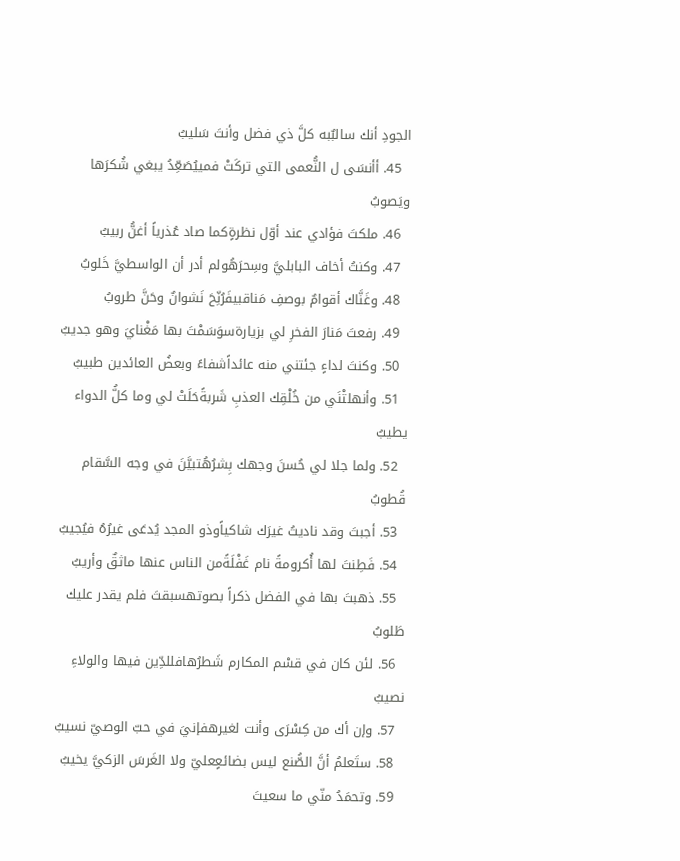الجودِ أنك سالبٌبه كلَّ ذي فضل وأنتَ سَليبُ
  45. أأنسَى ل النُّعمى التي تركَتْ فمييُصَعِّدُ يبغي شُكرَها ويَصوبُ
  46. ملكتَ فؤادي عند أوّل نظرةٍكما صاد عُذرياً أغنُّ ربيبُ
  47. وكنتُ أخاف البابليَّ وسِحرَهُولم أدر أن الواسطيَّ خَلوبُ
  48. وغَنَّاك أقوامٌ بوصفِ مَناقبيفَرُنِّحَ نَشوانٌ وحَنَّ طروبُ
  49. رفعتَ مَنارَ الفخرِ لي بزيارةسوَسَمْتَ بها مَغْنايَ وهو جديبُ
  50. وكنتَ لداءٍ جئتني منه عائداًشفاءً وبعضُ العائدين طبيبُ
  51. وأنهلتْنَي من خُلْقِك العذبِ شَربةًحَلَتْ لي وما كلُّ الدواء يطيبُ
  52. ولما جلا لي حُسنَ وجهك بِشرُهُتبيَّنَ في وجه السَّقام قُطوبُ
  53. أجبتَ وقد ناديتُ غيرَك شاكياًوذو المجد يُدعَى غيرُهُ فيُجيبُ
  54. فَطِنتَ لها أُكرومةً نام غَفْلَةًمن الناس عنها ماثقٌ وأريبُ
  55. ذهبتَ بها في الفضل ذكراً بصوتهسبقتَ فلم يقدر عليك طَلوبُ
  56. لئن كان في قسْم المكارم شَطرُهافللدِّين فيها والولاءِ نصيبُ
  57. وإن أك من كِسْرَى وأنت لغيرهفإنيَ في حبّ الوصيّ نسيبُ
  58. ستَعلمُ أنَّ الصُّنع ليس بضائعٍعليّ ولا الغَرسَ الزكيَّ يخيبُ
  59. وتحمَدُ منّي ما سعيتَ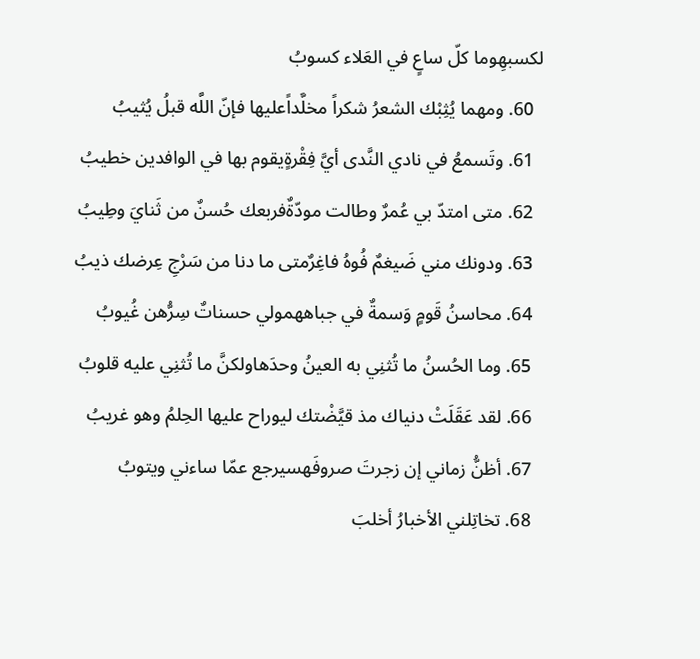لكسبهِوما كلّ ساعٍ في العَلاء كسوبُ
  60. ومهما يُثِبْك الشعرُ شكراً مخلَّداًعليها فإنّ اللَّه قبلُ يُثيبُ
  61. وتَسمعُ في نادي النَّدى أيَّ فِقْرةٍيقوم بها في الوافدين خطيبُ
  62. متى امتدّ بي عُمرٌ وطالت مودّةٌفربعك حُسنٌ من ثَنايَ وطِيبُ
  63. ودونك مني ضَيغمٌ فُوهُ فاغِرٌمتى ما دنا من سَرْجِ عِرضك ذيبُ
  64. محاسنُ قَومٍ وَسمةٌ في جباههمولي حسناتٌ سِرُّهن غُيوبُ
  65. وما الحُسنُ ما تُثنِي به العينُ وحدَهاولكنَّ ما تُثنِي عليه قلوبُ
  66. لقد عَقَلَتْ دنياك مذ قيَّضْتك ليوراح عليها الحِلمُ وهو غريبُ
  67. أظنُّ زماني إن زجرتَ صروفَهسيرجع عمّا ساءني ويتوبُ
  68. تخاتِلني الأخبارُ أخلبَ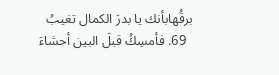برقُهابأنك يا بدرَ الكمال تغيبُ
  69. فأمسِكُ قبلَ البين أحشاءَ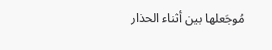مُوجَعلها بين أثناء الحذار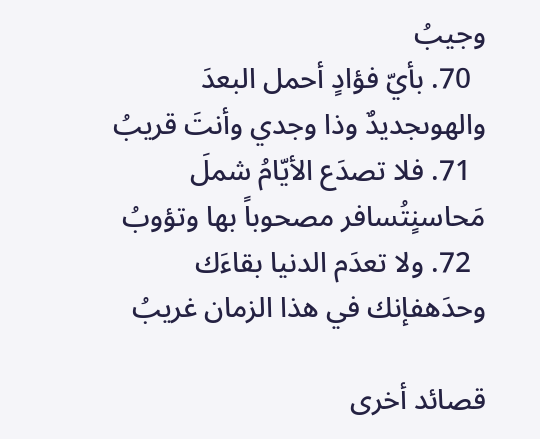وجيبُ
  70. بأيّ فؤادٍ أحمل البعدَ والهوىجديدٌ وذا وجدي وأنتَ قريبُ
  71. فلا تصدَع الأيّامُ شملَ مَحاسنٍتُسافر مصحوباً بها وتؤوبُ
  72. ولا تعدَم الدنيا بقاءَك وحدَهفإنك في هذا الزمان غريبُ

قصائد أخرى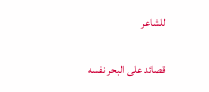للشاعر

قصائد على البحر نفسه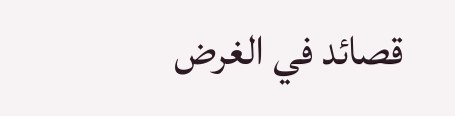قصائد في الغرض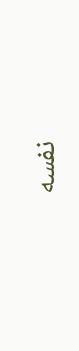نفسه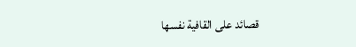قصائد على القافية نفسها